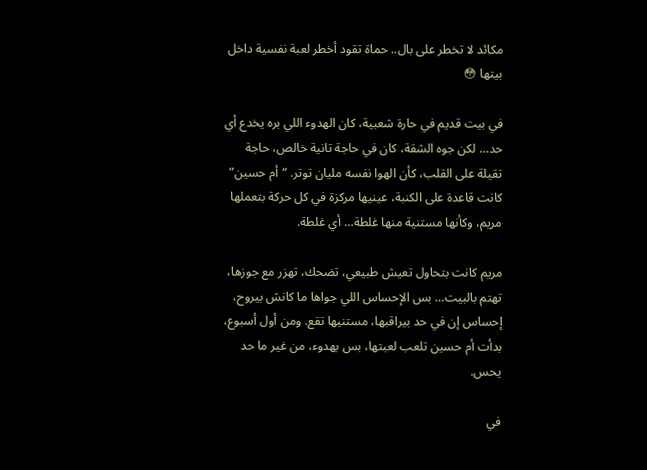مكائد لا تخطر على بال.. حماة تقود أخطر لعبة نفسية داخل بيتها 😳

في بيت قديم في حارة شعبية، كان الهدوء اللي بره يخدع أي حد… لكن جوه الشقة، كان في حاجة تانية خالص، حاجة تقيلة على القلب، كأن الهوا نفسه مليان توتر. “أم حسين” كانت قاعدة على الكنبة، عينيها مركزة في كل حركة بتعملها مريم، وكأنها مستنية منها غلطة… أي غلطة.

مريم كانت بتحاول تعيش طبيعي، تضحك، تهزر مع جوزها، تهتم بالبيت… بس الإحساس اللي جواها ما كانش بيروح، إحساس إن في حد بيراقبها، مستنيها تقع. ومن أول أسبوع، بدأت أم حسين تلعب لعبتها، بس بهدوء، من غير ما حد يحس.

في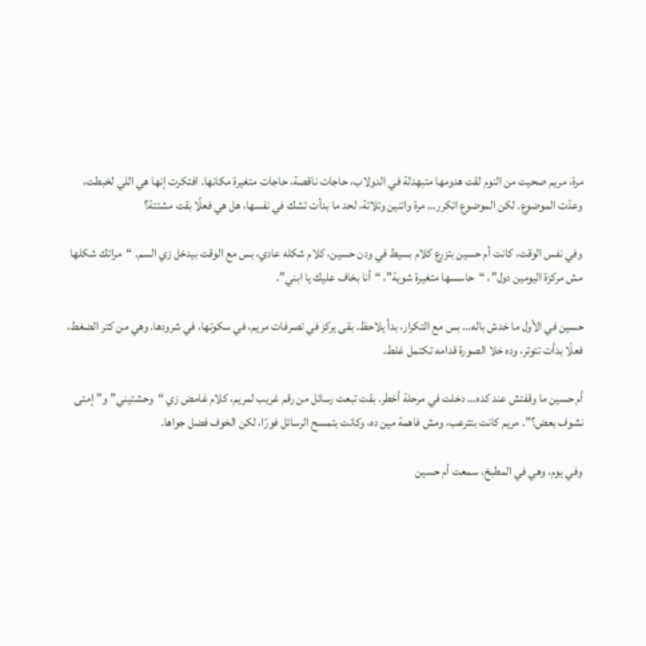مرة، مريم صحيت من النوم لقت هدومها متبهدلة في الدولاب، حاجات ناقصة، حاجات متغيرة مكانها. افتكرت إنها هي اللي لخبطت، وعدّت الموضوع. لكن الموضوع اتكرر… مرة واتنين وتلاتة، لحد ما بدأت تشك في نفسها، هل هي فعلًا بقت مشتتة؟

وفي نفس الوقت، كانت أم حسين بتزرع كلام بسيط في ودن حسين، كلام شكله عادي، بس مع الوقت بيدخل زي السم. “مراتك شكلها مش مركزة اليومين دول”، “حاسسها متغيرة شوية”، “أنا بخاف عليك يا ابني”.

حسين في الأول ما خدش باله… بس مع التكرار، بدأ يلاحظ. بقى يركز في تصرفات مريم، في سكوتها، في شرودها. وهي من كتر الضغط، فعلًا بدأت تتوتر، وده خلا الصورة قدامه تكتمل غلط.

أم حسين ما وقفتش عند كده… دخلت في مرحلة أخطر. بقت تبعت رسائل من رقم غريب لمريم، كلام غامض زي “وحشتيني” و”إمتى نشوف بعض؟”. مريم كانت بتترعب، ومش فاهمة مين ده، وكانت بتمسح الرسائل فورًا، لكن الخوف فضل جواها.

وفي يوم، وهي في المطبخ، سمعت أم حسين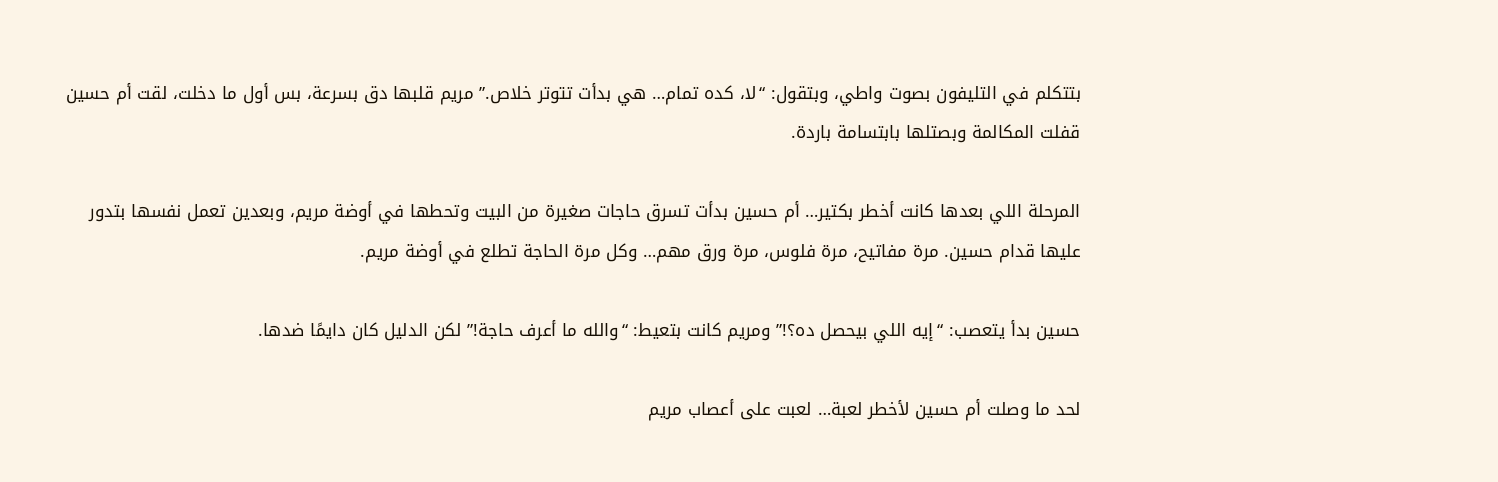بتتكلم في التليفون بصوت واطي، وبتقول: “لا، كده تمام… هي بدأت تتوتر خلاص.” مريم قلبها دق بسرعة، بس أول ما دخلت، لقت أم حسين قفلت المكالمة وبصتلها بابتسامة باردة.

المرحلة اللي بعدها كانت أخطر بكتير… أم حسين بدأت تسرق حاجات صغيرة من البيت وتحطها في أوضة مريم، وبعدين تعمل نفسها بتدور عليها قدام حسين. مرة مفاتيح، مرة فلوس، مرة ورق مهم… وكل مرة الحاجة تطلع في أوضة مريم.

حسين بدأ يتعصب: “إيه اللي بيحصل ده؟!” ومريم كانت بتعيط: “والله ما أعرف حاجة!” لكن الدليل كان دايمًا ضدها.

لحد ما وصلت أم حسين لأخطر لعبة… لعبت على أعصاب مريم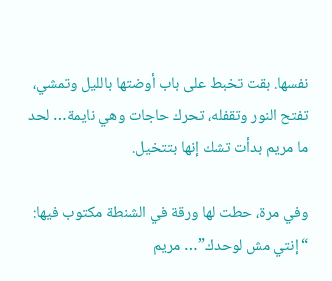نفسها. بقت تخبط على باب أوضتها بالليل وتمشي، تفتح النور وتقفله، تحرك حاجات وهي نايمة… لحد ما مريم بدأت تشك إنها بتتخيل.

وفي مرة، حطت لها ورقة في الشنطة مكتوب فيها: “إنتي مش لوحدك”… مريم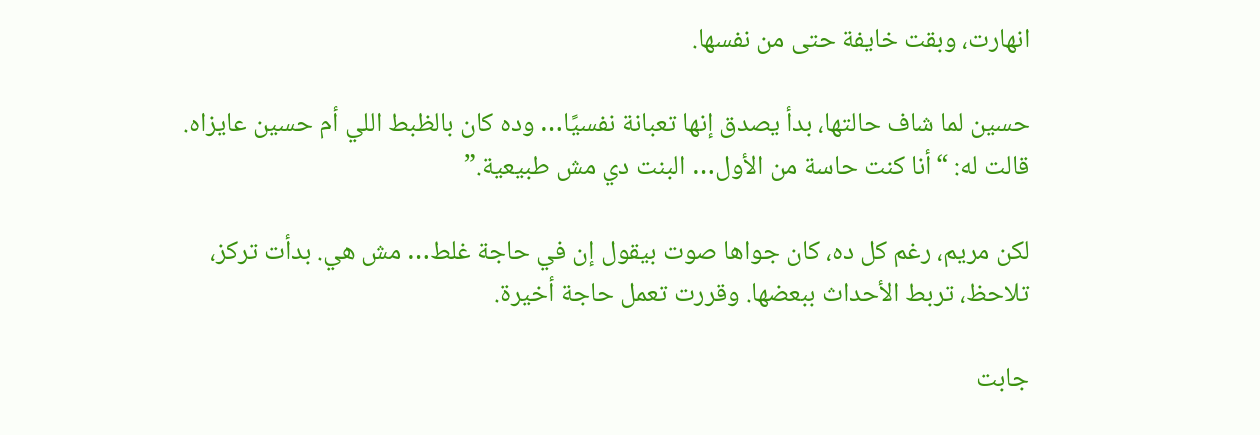انهارت، وبقت خايفة حتى من نفسها.

حسين لما شاف حالتها، بدأ يصدق إنها تعبانة نفسيًا… وده كان بالظبط اللي أم حسين عايزاه. قالت له: “أنا كنت حاسة من الأول… البنت دي مش طبيعية.”

لكن مريم، رغم كل ده، كان جواها صوت بيقول إن في حاجة غلط… مش هي. بدأت تركز، تلاحظ، تربط الأحداث ببعضها. وقررت تعمل حاجة أخيرة.

جابت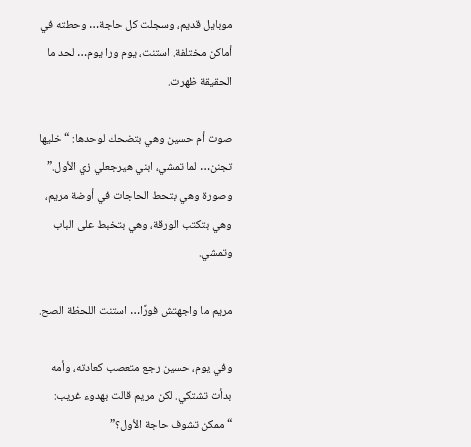موبايل قديم، وسجلت كل حاجة… وحطته في أماكن مختلفة. استنت، يوم ورا يوم… لحد ما الحقيقة ظهرت.

صوت أم حسين وهي بتضحك لوحدها: “خليها تجنن… لما تمشي، ابني هيرجعلي زي الأول.” وصورة وهي بتحط الحاجات في أوضة مريم، وهي بتكتب الورقة، وهي بتخبط على الباب وتمشي.

مريم ما واجهتش فورًا… استنت اللحظة الصح.

وفي يوم، حسين رجع متعصب كعادته، وأمه بدأت تشتكي. لكن مريم قالت بهدوء غريب: “ممكن تشوف حاجة الأول؟”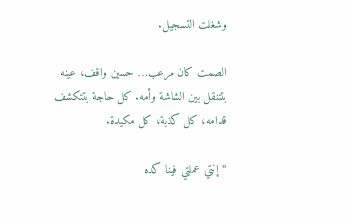وشغلت التسجيل.

الصمت كان مرعب… حسين واقف، عينه بتتنقل بين الشاشة وأمه. كل حاجة بتتكشف قدامه، كل كذبة، كل مكيدة.

“إنتي عملتي فينا كده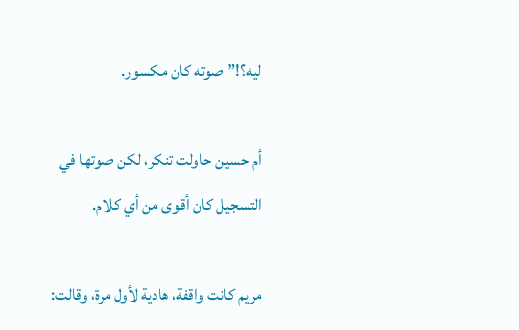ليه؟!” صوته كان مكسور.

أم حسين حاولت تنكر، لكن صوتها في التسجيل كان أقوى من أي كلام.

مريم كانت واقفة، هادية لأول مرة، وقالت: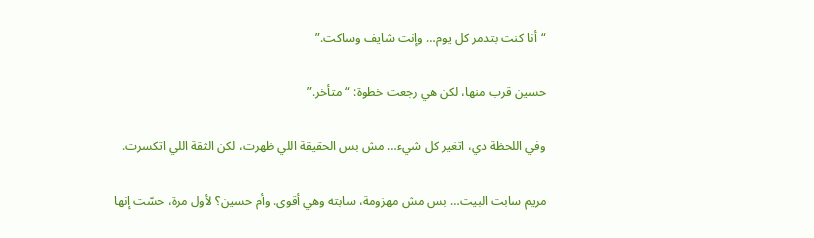“أنا كنت بتدمر كل يوم… وإنت شايف وساكت.”

حسين قرب منها، لكن هي رجعت خطوة: “متأخر.”

وفي اللحظة دي، اتغير كل شيء… مش بس الحقيقة اللي ظهرت، لكن الثقة اللي اتكسرت.

مريم سابت البيت… بس مش مهزومة، سابته وهي أقوى. وأم حسين؟ لأول مرة، حسّت إنها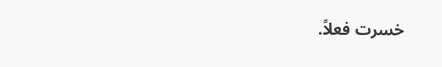خسرت فعلاً.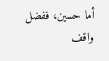أما حسين، ففضل واقف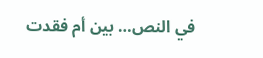في النص… بين أم فقدت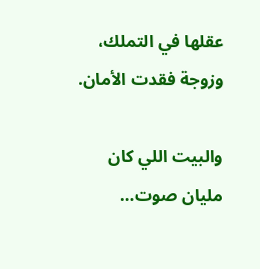عقلها في التملك، وزوجة فقدت الأمان.

والبيت اللي كان مليان صوت…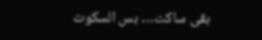بقى ساكت… بس السكوت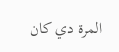المرة دي كان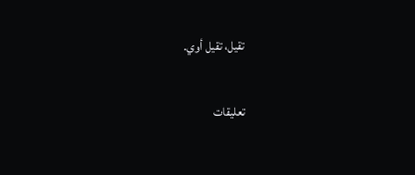تقيل، تقيل أوي.

تعليقات